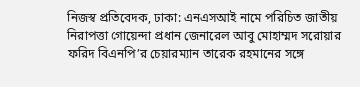নিজস্ব প্রতিবেদক, ঢাকা: এনএসআই নামে পরিচিত জাতীয় নিরাপত্তা গোয়েন্দা প্রধান জেনারেল আবু মোহাম্মদ সরোয়ার ফরিদ বিএনপি’র চেয়ারম্যান তারেক রহমানের সঙ্গে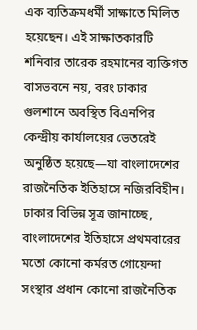এক ব্যতিক্রমধর্মী সাক্ষাতে মিলিত হয়েছেন। এই সাক্ষাতকারটি শনিবার তারেক রহমানের ব্যক্তিগত বাসভবনে নয়, বরং ঢাকার গুলশানে অবস্থিত বিএনপির কেন্দ্রীয় কার্যালয়ের ভেতরেই অনুষ্ঠিত হয়েছে—যা বাংলাদেশের রাজনৈতিক ইতিহাসে নজিরবিহীন। ঢাকার বিভিন্ন সূত্র জানাচ্ছে, বাংলাদেশের ইতিহাসে প্রথমবারের মতো কোনো কর্মরত গোয়েন্দা সংস্থার প্রধান কোনো রাজনৈতিক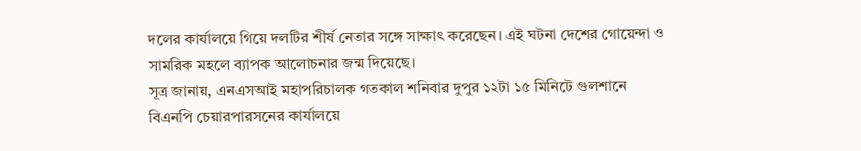দলের কার্যালয়ে গিয়ে দলটির শীর্ষ নেতার সঙ্গে সাক্ষাৎ করেছেন। এই ঘটনা দেশের গোয়েন্দা ও সামরিক মহলে ব্যাপক আলোচনার জন্ম দিয়েছে।
সূত্র জানায়, এনএসআই মহাপরিচালক গতকাল শনিবার দুপুর ১২টা ১৫ মিনিটে গুলশানে বিএনপি চেয়ারপারসনের কার্যালয়ে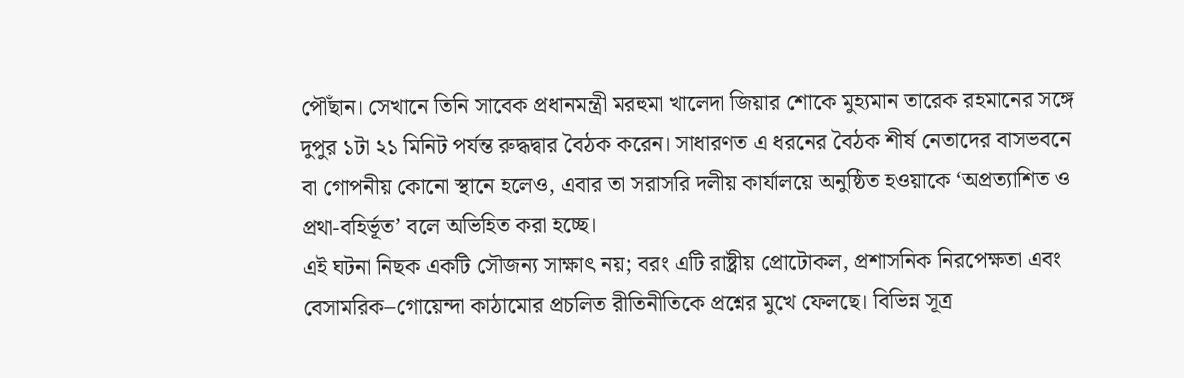পৌঁছান। সেখানে তিনি সাবেক প্রধানমন্ত্রী মরহুমা খালেদা জিয়ার শোকে মুহ্যমান তারেক রহমানের সঙ্গে দুপুর ১টা ২১ মিনিট পর্যন্ত রুদ্ধদ্বার বৈঠক করেন। সাধারণত এ ধরনের বৈঠক শীর্ষ নেতাদের বাসভবনে বা গোপনীয় কোনো স্থানে হলেও, এবার তা সরাসরি দলীয় কার্যালয়ে অনুষ্ঠিত হওয়াকে ‘অপ্রত্যাশিত ও প্রথা-বহির্ভূত’ বলে অভিহিত করা হচ্ছে।
এই ঘটনা নিছক একটি সৌজন্য সাক্ষাৎ নয়; বরং এটি রাষ্ট্রীয় প্রোটোকল, প্রশাসনিক নিরপেক্ষতা এবং বেসামরিক–গোয়েন্দা কাঠামোর প্রচলিত রীতিনীতিকে প্রশ্নের মুখে ফেলছে। বিভিন্ন সূত্র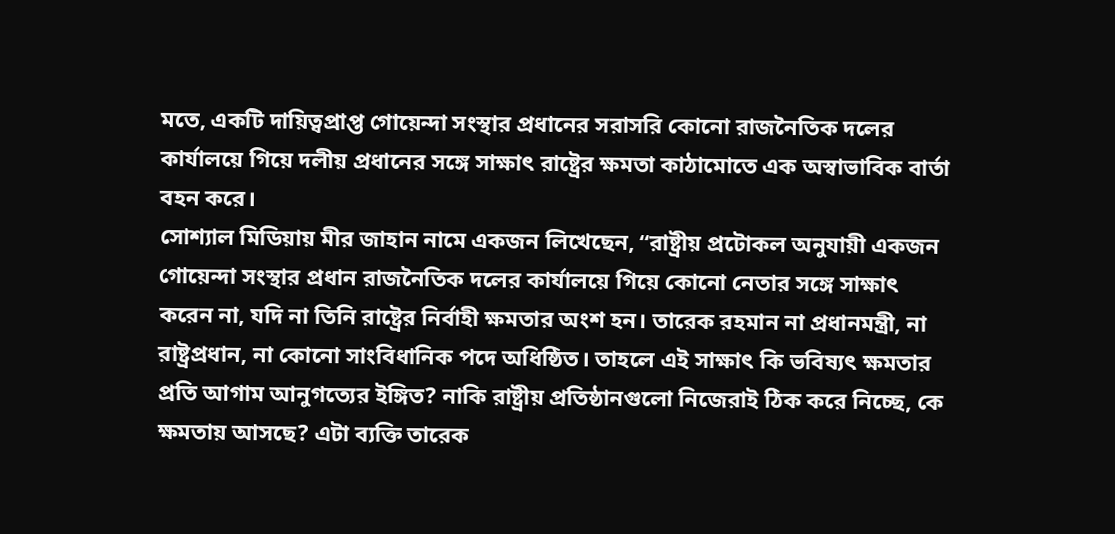মতে, একটি দায়িত্বপ্রাপ্ত গোয়েন্দা সংস্থার প্রধানের সরাসরি কোনো রাজনৈতিক দলের কার্যালয়ে গিয়ে দলীয় প্রধানের সঙ্গে সাক্ষাৎ রাষ্ট্রের ক্ষমতা কাঠামোতে এক অস্বাভাবিক বার্তা বহন করে।
সোশ্যাল মিডিয়ায় মীর জাহান নামে একজন লিখেছেন, “রাষ্ট্রীয় প্রটোকল অনুযায়ী একজন গোয়েন্দা সংস্থার প্রধান রাজনৈতিক দলের কার্যালয়ে গিয়ে কোনো নেতার সঙ্গে সাক্ষাৎ করেন না, যদি না তিনি রাষ্ট্রের নির্বাহী ক্ষমতার অংশ হন। তারেক রহমান না প্রধানমন্ত্রী, না রাষ্ট্রপ্রধান, না কোনো সাংবিধানিক পদে অধিষ্ঠিত। তাহলে এই সাক্ষাৎ কি ভবিষ্যৎ ক্ষমতার প্রতি আগাম আনুগত্যের ইঙ্গিত? নাকি রাষ্ট্রীয় প্রতিষ্ঠানগুলো নিজেরাই ঠিক করে নিচ্ছে, কে ক্ষমতায় আসছে? এটা ব্যক্তি তারেক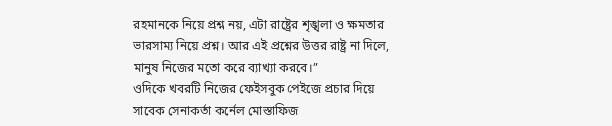রহমানকে নিয়ে প্রশ্ন নয়, এটা রাষ্ট্রের শৃঙ্খলা ও ক্ষমতার ভারসাম্য নিয়ে প্রশ্ন। আর এই প্রশ্নের উত্তর রাষ্ট্র না দিলে, মানুষ নিজের মতো করে ব্যাখ্যা করবে।”
ওদিকে খবরটি নিজের ফেইসবুক পেইজে প্রচার দিয়ে সাবেক সেনাকর্তা কর্নেল মোস্তাফিজ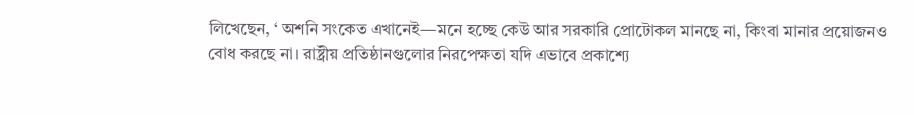লিখেছেন, ‘ অশনি সংকেত এখানেই—মনে হচ্ছে কেউ আর সরকারি প্রোটোকল মানছে না, কিংবা মানার প্রয়োজনও বোধ করছে না। রাষ্ট্রীয় প্রতিষ্ঠানগুলোর নিরপেক্ষতা যদি এভাবে প্রকাশ্যে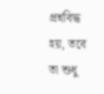প্রশ্নবিদ্ধ হয়, তবে তা শুধু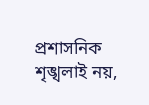প্রশাসনিক শৃঙ্খলাই নয়,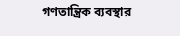গণতান্ত্রিক ব্যবস্থার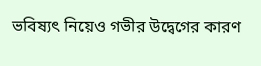ভবিষ্যৎ নিয়েও গভীর উদ্বেগের কারণ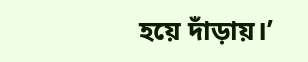হয়ে দাঁড়ায়।’